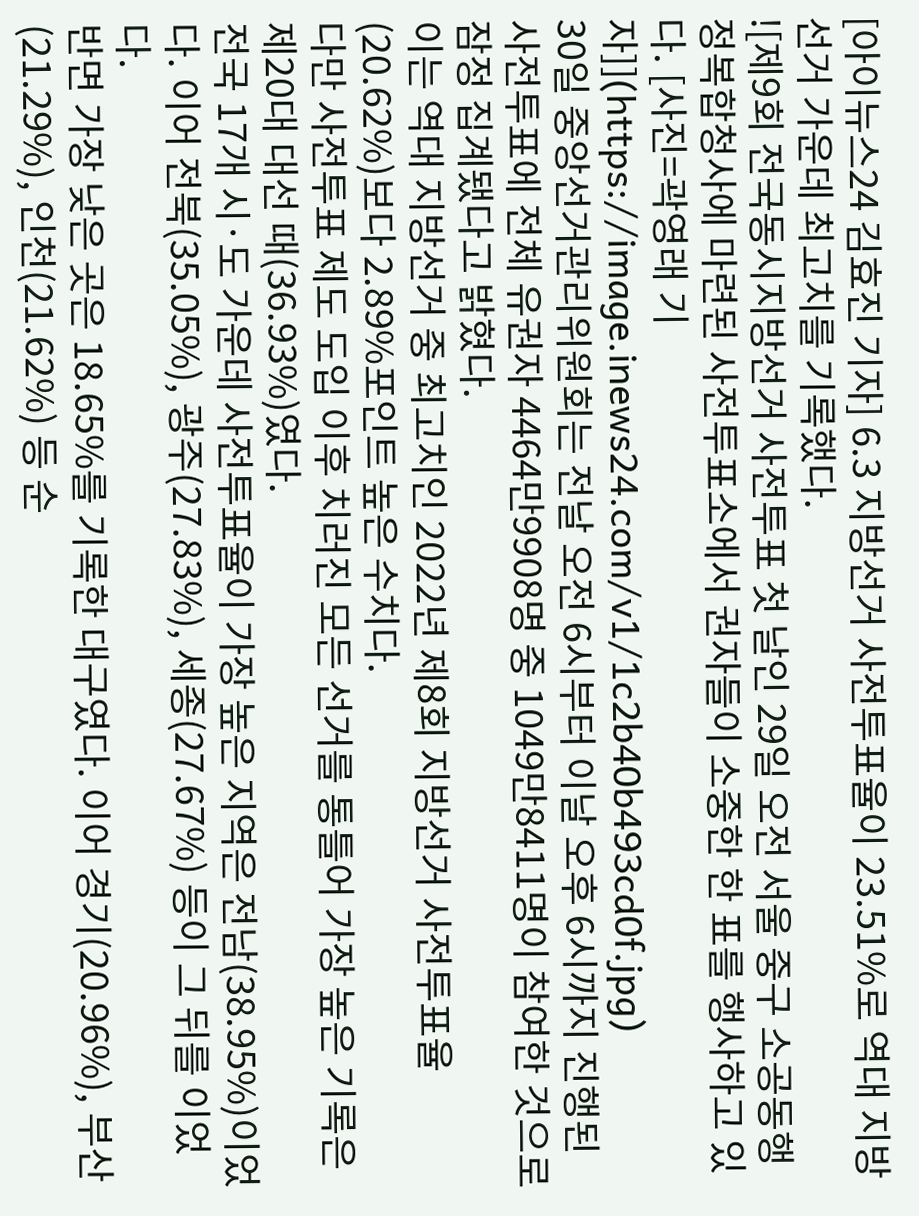[아이뉴스24 김효진 기자] 6.3 지방선거 사전투표율이 23.51%로 역대 지방선거 가운데 최고치를 기록했다.
![제9회 전국동시지방선거 사전투표 첫 날인 29일 오전 서울 중구 소공동행정복합청사에 마련된 사전투표소에서 권자들이 소중한 한 표를 행사하고 있다. [사진=곽영래 기자]](https://image.inews24.com/v1/1c2b40b493cd0f.jpg)
30일 중앙선거관리위원회는 전날 오전 6시부터 이날 오후 6시까지 진행된 사전투표에 전체 유권자 4464만9908명 중 1049만8411명이 참여한 것으로 잠정 집계됐다고 밝혔다.
이는 역대 지방선거 중 최고치인 2022년 제8회 지방선거 사전투표율(20.62%)보다 2.89%포인트 높은 수치다.
다만 사전투표 제도 도입 이후 치러진 모든 선거를 통틀어 가장 높은 기록은 제20대 대선 때(36.93%)였다.
전국 17개 시·도 가운데 사전투표율이 가장 높은 지역은 전남(38.95%)이었다. 이어 전북(35.05%), 광주(27.83%), 세종(27.67%) 등이 그 뒤를 이었다.
반면 가장 낮은 곳은 18.65%를 기록한 대구였다. 이어 경기(20.96%), 부산(21.29%), 인천(21.62%) 등 순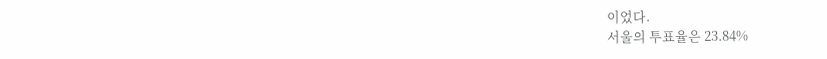이었다.
서울의 투표율은 23.84%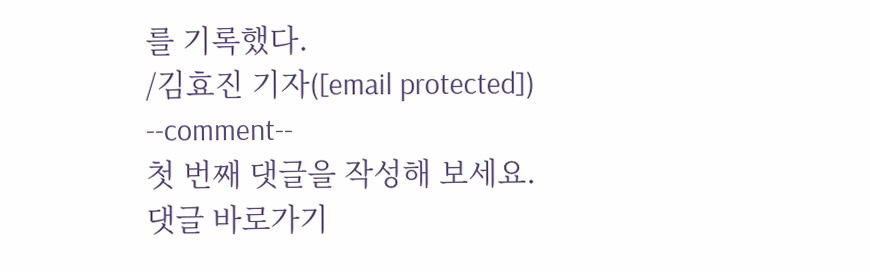를 기록했다.
/김효진 기자([email protected])
--comment--
첫 번째 댓글을 작성해 보세요.
댓글 바로가기